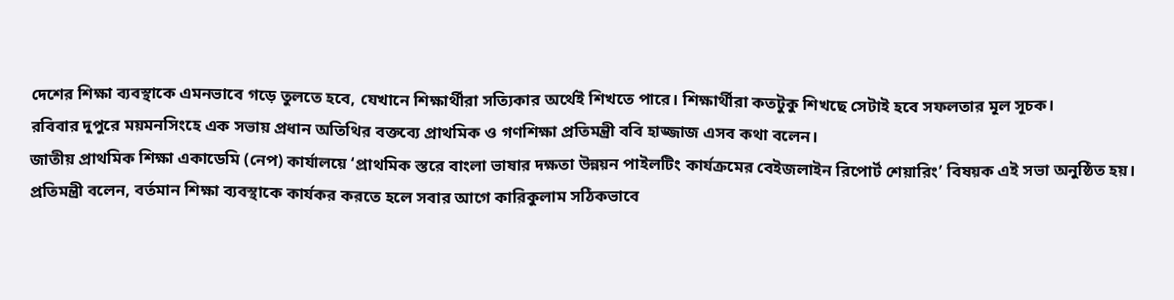দেশের শিক্ষা ব্যবস্থাকে এমনভাবে গড়ে তুলতে হবে, যেখানে শিক্ষার্থীরা সত্যিকার অর্থেই শিখতে পারে। শিক্ষার্থীরা কতটুকু শিখছে সেটাই হবে সফলতার মূল সূচক।
রবিবার দুপুরে ময়মনসিংহে এক সভায় প্রধান অতিথির বক্তব্যে প্রাথমিক ও গণশিক্ষা প্রতিমন্ত্রী ববি হাজ্জাজ এসব কথা বলেন।
জাতীয় প্রাথমিক শিক্ষা একাডেমি (নেপ) কার্যালয়ে ‘প্রাথমিক স্তরে বাংলা ভাষার দক্ষতা উন্নয়ন পাইলটিং কার্যক্রমের বেইজলাইন রিপোর্ট শেয়ারিং’ বিষয়ক এই সভা অনুষ্ঠিত হয়।
প্রতিমন্ত্রী বলেন, বর্তমান শিক্ষা ব্যবস্থাকে কার্যকর করতে হলে সবার আগে কারিকুলাম সঠিকভাবে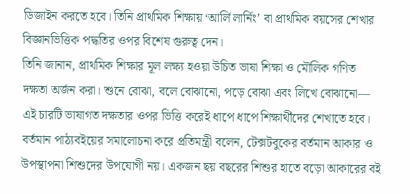ডিজাইন করতে হবে। তিনি প্রাথমিক শিক্ষায় ‘আর্লি লার্নিং’ বা প্রাথমিক বয়সের শেখার বিজ্ঞানভিত্তিক পদ্ধতির ওপর বিশেষ গুরুত্ব দেন।
তিনি জানান, প্রাথমিক শিক্ষার মূল লক্ষ্য হওয়া উচিত ভাষা শিক্ষা ও মৌলিক গণিত দক্ষতা অর্জন করা। শুনে বোঝা, বলে বোঝানো, পড়ে বোঝা এবং লিখে বোঝানো— এই চারটি ভাষাগত দক্ষতার ওপর ভিত্তি করেই ধাপে ধাপে শিক্ষার্থীদের শেখাতে হবে।
বর্তমান পাঠ্যবইয়ের সমালোচনা করে প্রতিমন্ত্রী বলেন, টেক্সটবুকের বর্তমান আকার ও উপস্থাপনা শিশুদের উপযোগী নয়। একজন ছয় বছরের শিশুর হাতে বড়ো আকারের বই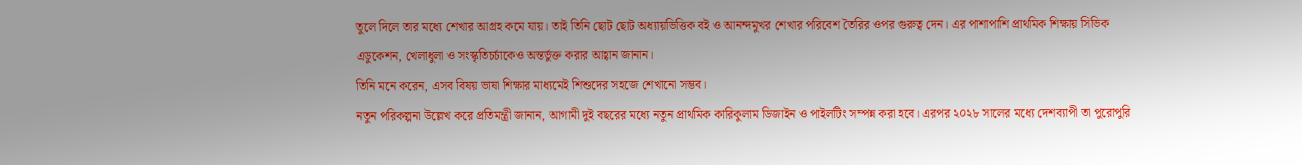তুলে দিলে তার মধ্যে শেখার আগ্রহ কমে যায়। তাই তিনি ছোট ছোট অধ্যায়ভিত্তিক বই ও আনন্দমুখর শেখার পরিবেশ তৈরির ওপর গুরুত্ব দেন। এর পাশাপাশি প্রাথমিক শিক্ষায় সিভিক এডুকেশন, খেলাধুলা ও সংস্কৃতিচর্চাকেও অন্তর্ভুক্ত করার আহ্বান জানান।
তিনি মনে করেন, এসব বিষয় ভাষা শিক্ষার মাধ্যমেই শিশুদের সহজে শেখানো সম্ভব।
নতুন পরিকল্পনা উল্লেখ করে প্রতিমন্ত্রী জানান, আগামী দুই বছরের মধ্যে নতুন প্রাথমিক কারিকুলাম ডিজাইন ও পাইলটিং সম্পন্ন করা হবে। এরপর ২০২৮ সালের মধ্যে দেশব্যাপী তা পুরোপুরি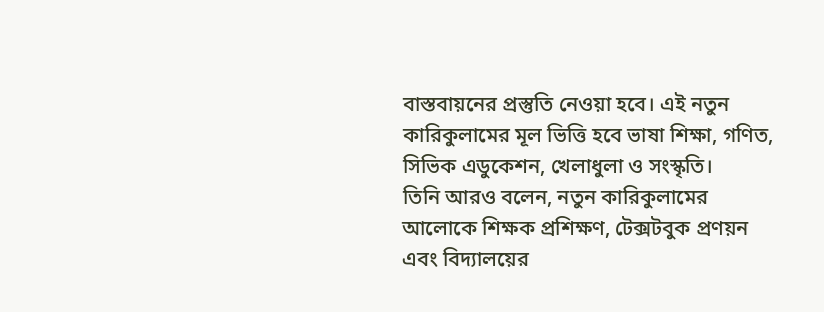বাস্তবায়নের প্রস্তুতি নেওয়া হবে। এই নতুন কারিকুলামের মূল ভিত্তি হবে ভাষা শিক্ষা, গণিত, সিভিক এডুকেশন, খেলাধুলা ও সংস্কৃতি।
তিনি আরও বলেন, নতুন কারিকুলামের আলোকে শিক্ষক প্রশিক্ষণ, টেক্সটবুক প্রণয়ন এবং বিদ্যালয়ের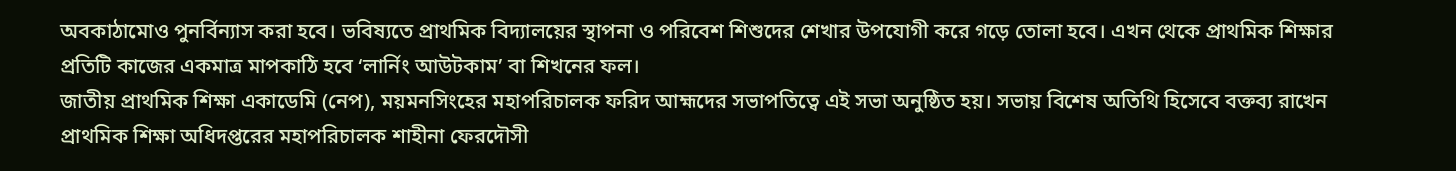অবকাঠামোও পুনর্বিন্যাস করা হবে। ভবিষ্যতে প্রাথমিক বিদ্যালয়ের স্থাপনা ও পরিবেশ শিশুদের শেখার উপযোগী করে গড়ে তোলা হবে। এখন থেকে প্রাথমিক শিক্ষার প্রতিটি কাজের একমাত্র মাপকাঠি হবে ‘লার্নিং আউটকাম’ বা শিখনের ফল।
জাতীয় প্রাথমিক শিক্ষা একাডেমি (নেপ), ময়মনসিংহের মহাপরিচালক ফরিদ আহ্মদের সভাপতিত্বে এই সভা অনুষ্ঠিত হয়। সভায় বিশেষ অতিথি হিসেবে বক্তব্য রাখেন প্রাথমিক শিক্ষা অধিদপ্তরের মহাপরিচালক শাহীনা ফেরদৌসী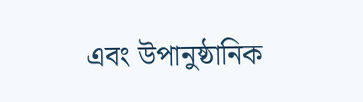এবং উপানুষ্ঠানিক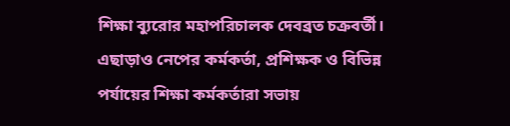শিক্ষা ব্যুরোর মহাপরিচালক দেবব্রত চক্রবর্তী।
এছাড়াও নেপের কর্মকর্তা, প্রশিক্ষক ও বিভিন্ন পর্যায়ের শিক্ষা কর্মকর্তারা সভায়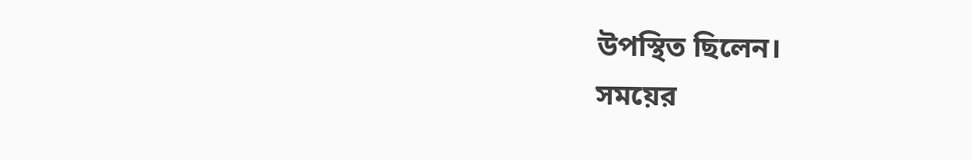উপস্থিত ছিলেন।
সময়ের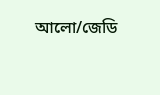আলো/জেডি